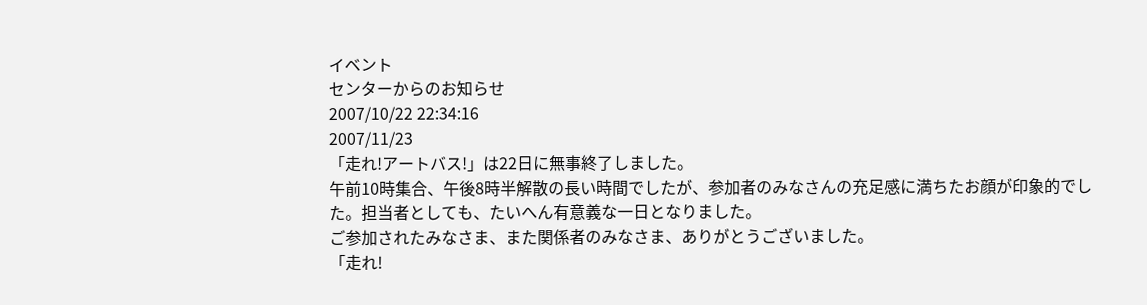イベント
センターからのお知らせ
2007/10/22 22:34:16
2007/11/23
「走れ!アートバス!」は22日に無事終了しました。
午前10時集合、午後8時半解散の長い時間でしたが、参加者のみなさんの充足感に満ちたお顔が印象的でした。担当者としても、たいへん有意義な一日となりました。
ご参加されたみなさま、また関係者のみなさま、ありがとうございました。
「走れ!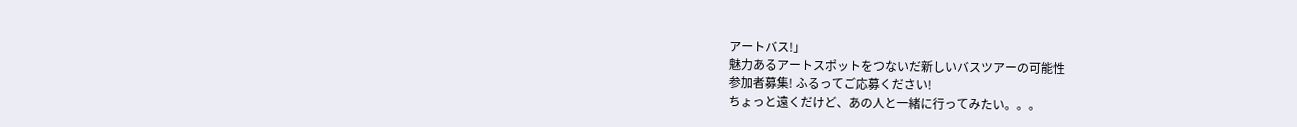アートバス!」
魅力あるアートスポットをつないだ新しいバスツアーの可能性
参加者募集! ふるってご応募ください!
ちょっと遠くだけど、あの人と一緒に行ってみたい。。。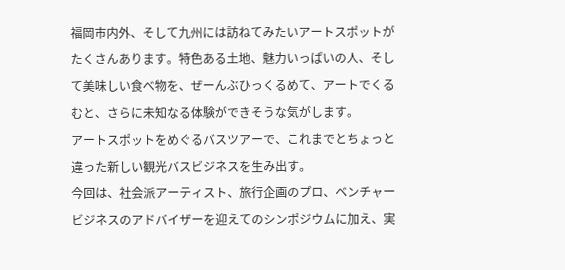福岡市内外、そして九州には訪ねてみたいアートスポットがたくさんあります。特色ある土地、魅力いっぱいの人、そして美味しい食べ物を、ぜーんぶひっくるめて、アートでくるむと、さらに未知なる体験ができそうな気がします。
アートスポットをめぐるバスツアーで、これまでとちょっと違った新しい観光バスビジネスを生み出す。
今回は、社会派アーティスト、旅行企画のプロ、ベンチャービジネスのアドバイザーを迎えてのシンポジウムに加え、実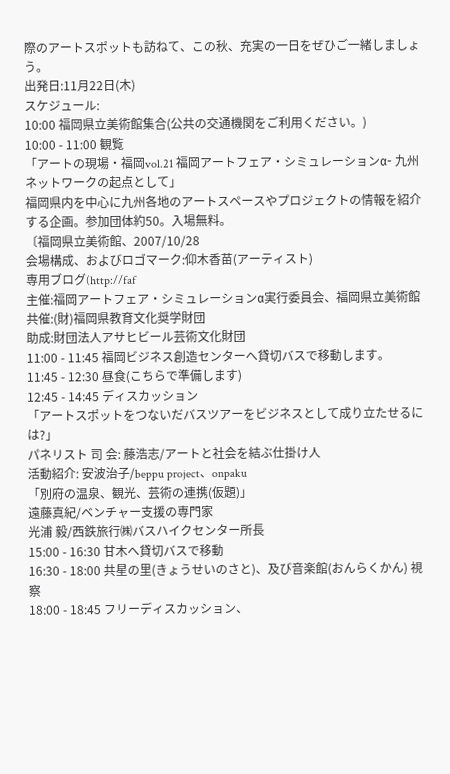際のアートスポットも訪ねて、この秋、充実の一日をぜひご一緒しましょう。
出発日:11月22日(木)
スケジュール:
10:00 福岡県立美術館集合(公共の交通機関をご利用ください。)
10:00 - 11:00 観覧
「アートの現場・福岡vol.21 福岡アートフェア・シミュレーションα- 九州ネットワークの起点として」
福岡県内を中心に九州各地のアートスペースやプロジェクトの情報を紹介する企画。参加団体約50。入場無料。
〔福岡県立美術館、2007/10/28
会場構成、およびロゴマーク:仰木香苗(アーティスト)
専用ブログ(http://faf
主催:福岡アートフェア・シミュレーションα実行委員会、福岡県立美術館
共催:(財)福岡県教育文化奨学財団
助成:財団法人アサヒビール芸術文化財団
11:00 - 11:45 福岡ビジネス創造センターへ貸切バスで移動します。
11:45 - 12:30 昼食(こちらで準備します)
12:45 - 14:45 ディスカッション
「アートスポットをつないだバスツアーをビジネスとして成り立たせるには?」
パネリスト 司 会: 藤浩志/アートと社会を結ぶ仕掛け人
活動紹介: 安波治子/beppu project、onpaku
「別府の温泉、観光、芸術の連携(仮題)」
遠藤真紀/ベンチャー支援の専門家
光浦 毅/西鉄旅行㈱バスハイクセンター所長
15:00 - 16:30 甘木へ貸切バスで移動
16:30 - 18:00 共星の里(きょうせいのさと)、及び音楽館(おんらくかん) 視察
18:00 - 18:45 フリーディスカッション、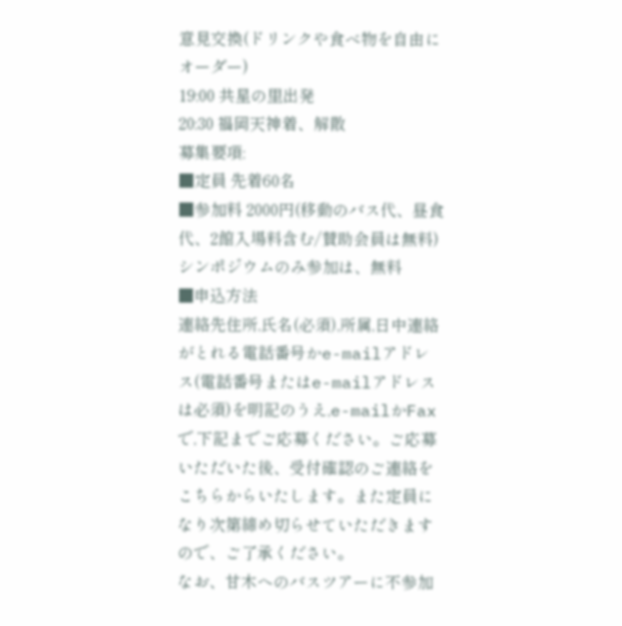意見交換(ドリンクや食べ物を自由にオーダー)
19:00 共星の里出発
20:30 福岡天神着、解散
募集要項:
■定員 先着60名
■参加料 2000円(移動のバス代、昼食代、2館入場料含む/賛助会員は無料)
シンポジウムのみ参加は、無料
■申込方法
連絡先住所,氏名(必須),所属,日中連絡がとれる電話番号かe-mailアドレス(電話番号またはe-mailアドレスは必須)を明記のうえ,e-mailかFaxで,下記までご応募ください。ご応募いただいた後、受付確認のご連絡をこちらからいたします。また定員になり次第締め切らせていただきますので、ご了承ください。
なお、甘木へのバスツアーに不参加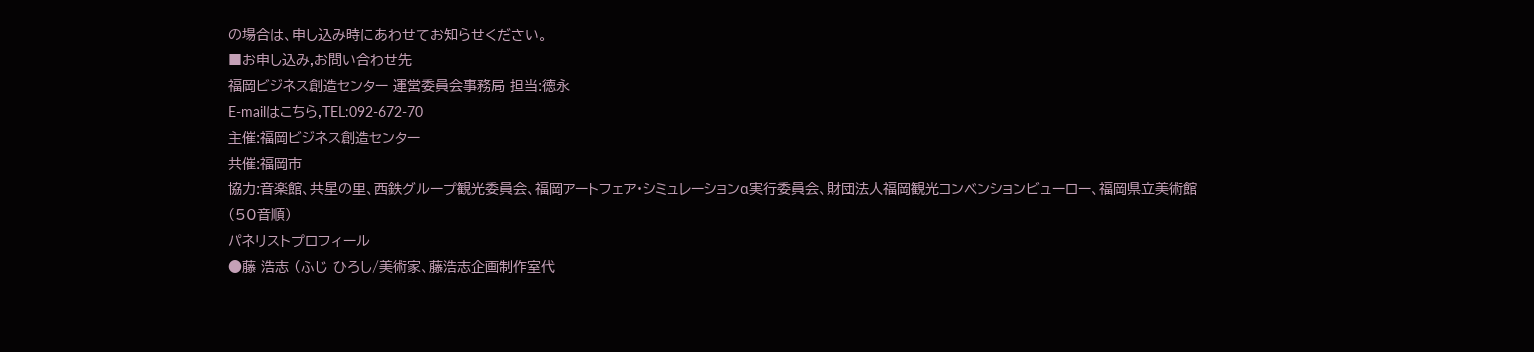の場合は、申し込み時にあわせてお知らせください。
■お申し込み,お問い合わせ先
福岡ビジネス創造センター 運営委員会事務局 担当:徳永
E-mailはこちら,TEL:092-672-70
主催:福岡ビジネス創造センター
共催:福岡市
協力:音楽館、共星の里、西鉄グループ観光委員会、福岡アートフェア・シミュレーションα実行委員会、財団法人福岡観光コンベンションビューロー、福岡県立美術館(50音順)
パネリストプロフィール
●藤 浩志 (ふじ ひろし/美術家、藤浩志企画制作室代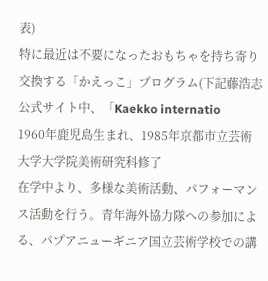表)
特に最近は不要になったおもちゃを持ち寄り交換する「かえっこ」プログラム(下記藤浩志公式サイト中、「Kaekko internatio
1960年鹿児島生まれ、1985年京都市立芸術大学大学院美術研究科修了
在学中より、多様な美術活動、パフォーマンス活動を行う。青年海外協力隊への参加による、パプアニューギニア国立芸術学校での講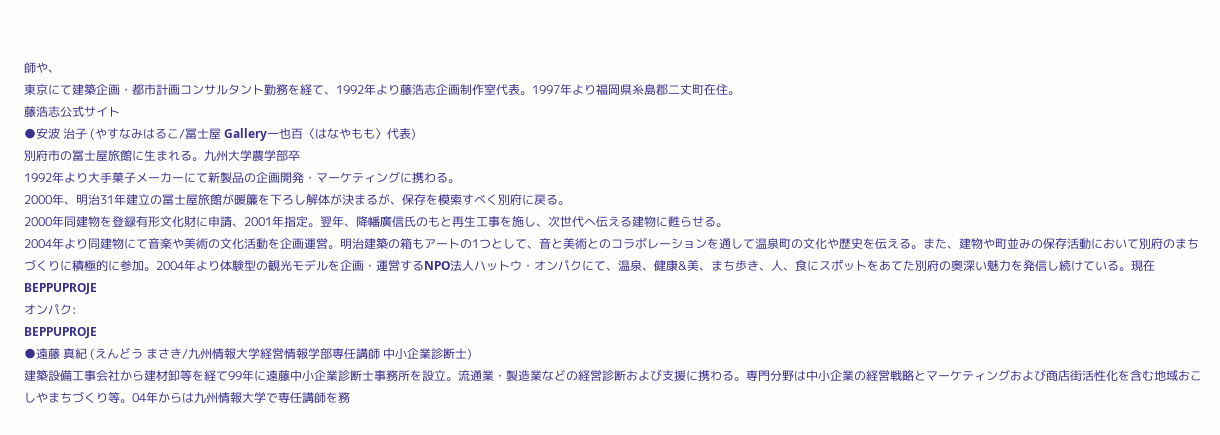師や、
東京にて建築企画・都市計画コンサルタント勤務を経て、1992年より藤浩志企画制作室代表。1997年より福岡県糸島郡二丈町在住。
藤浩志公式サイト
●安波 治子 (やすなみはるこ/冨士屋 Gallery一也百〈はなやもも〉代表)
別府市の冨士屋旅館に生まれる。九州大学農学部卒
1992年より大手菓子メーカーにて新製品の企画開発・マーケティングに携わる。
2000年、明治31年建立の冨士屋旅館が暖簾を下ろし解体が決まるが、保存を模索すべく別府に戻る。
2000年同建物を登録有形文化財に申請、2001年指定。翌年、降幡廣信氏のもと再生工事を施し、次世代へ伝える建物に甦らせる。
2004年より同建物にて音楽や美術の文化活動を企画運営。明治建築の箱もアートの1つとして、音と美術とのコラボレーションを通して温泉町の文化や歴史を伝える。また、建物や町並みの保存活動において別府のまちづくりに積極的に参加。2004年より体験型の観光モデルを企画・運営するNPO法人ハットウ・オンパクにて、温泉、健康&美、まち歩き、人、食にスポットをあてた別府の奥深い魅力を発信し続けている。現在BEPPUPROJE
オンパク:
BEPPUPROJE
●遠藤 真紀 (えんどう まさき/九州情報大学経営情報学部専任講師 中小企業診断士)
建築設備工事会社から建材卸等を経て99年に遠藤中小企業診断士事務所を設立。流通業・製造業などの経営診断および支援に携わる。専門分野は中小企業の経営戦略とマーケティングおよび商店街活性化を含む地域おこしやまちづくり等。04年からは九州情報大学で専任講師を務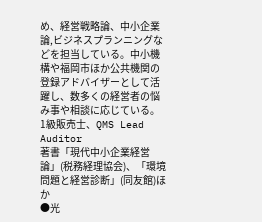め、経営戦略論、中小企業論,ビジネスプランニングなどを担当している。中小機構や福岡市ほか公共機関の登録アドバイザーとして活躍し、数多くの経営者の悩み事や相談に応じている。
1級販売士、QMS Lead Auditor
著書「現代中小企業経営論」(税務経理協会)、「環境問題と経営診断」(同友館)ほか
●光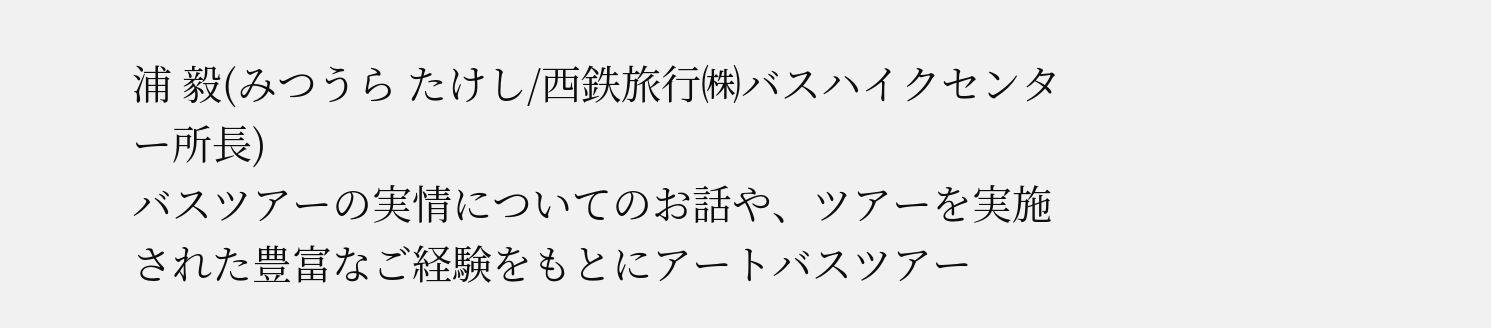浦 毅(みつうら たけし/西鉄旅行㈱バスハイクセンター所長)
バスツアーの実情についてのお話や、ツアーを実施された豊富なご経験をもとにアートバスツアー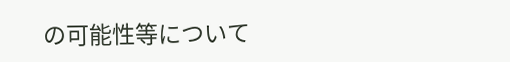の可能性等について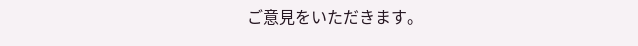ご意見をいただきます。